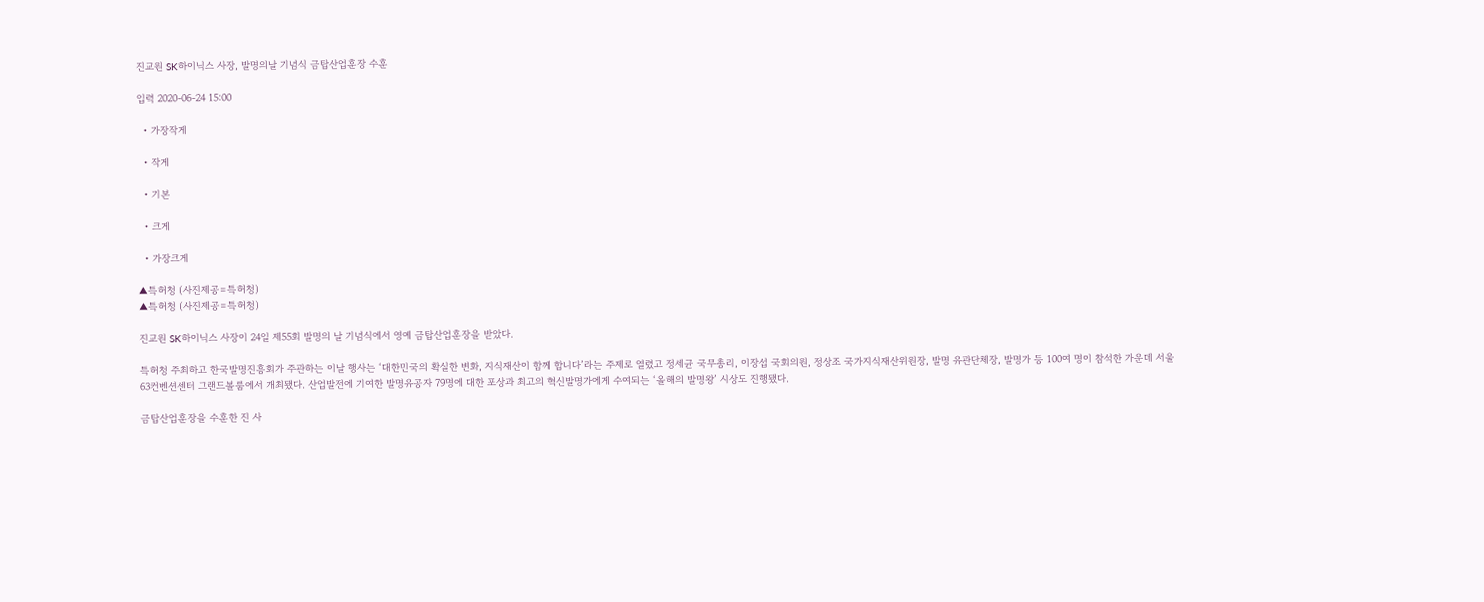진교원 SK하이닉스 사장, 발명의날 기념식 금탑산업훈장 수훈

입력 2020-06-24 15:00

  • 가장작게

  • 작게

  • 기본

  • 크게

  • 가장크게

▲특허청 (사진제공=특허청)
▲특허청 (사진제공=특허청)

진교원 SK하이닉스 사장이 24일 제55회 발명의 날 기념식에서 영예 금탑산업훈장을 받았다.

특허청 주최하고 한국발명진흥회가 주관하는 이날 행사는 ‘대한민국의 확실한 변화, 지식재산이 함께 합니다’라는 주제로 열렸고 정세균 국무총리, 이장섭 국회의원, 정상조 국가지식재산위원장, 발명 유관단체장, 발명가 등 100여 명이 참석한 가운데 서울 63컨벤션센터 그랜드볼룸에서 개최됐다. 산업발전에 기여한 발명유공자 79명에 대한 포상과 최고의 혁신발명가에게 수여되는 ‘올해의 발명왕’ 시상도 진행됐다.

금탑산업훈장을 수훈한 진 사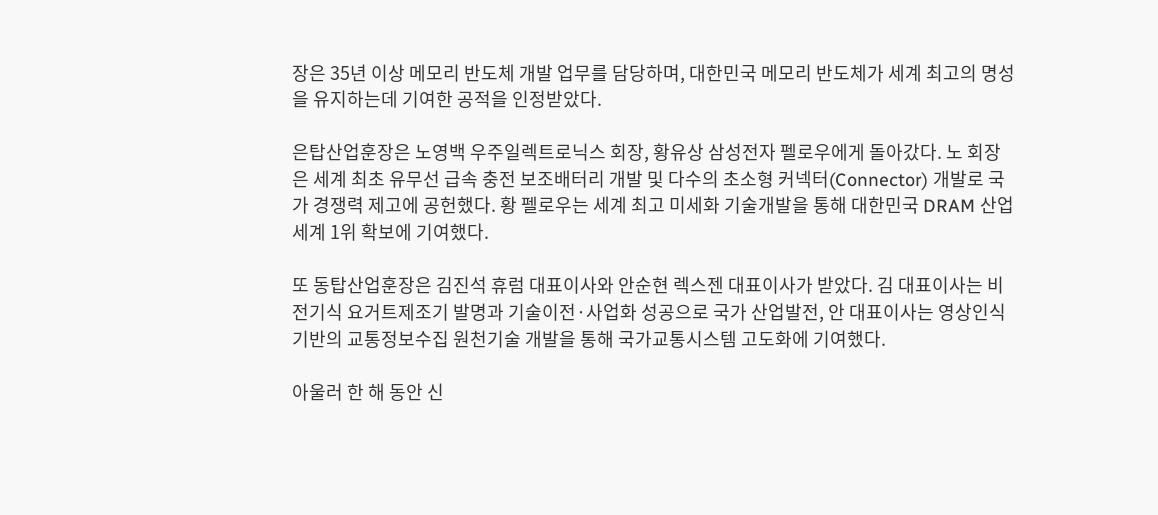장은 35년 이상 메모리 반도체 개발 업무를 담당하며, 대한민국 메모리 반도체가 세계 최고의 명성을 유지하는데 기여한 공적을 인정받았다.

은탑산업훈장은 노영백 우주일렉트로닉스 회장, 황유상 삼성전자 펠로우에게 돌아갔다. 노 회장은 세계 최초 유무선 급속 충전 보조배터리 개발 및 다수의 초소형 커넥터(Connector) 개발로 국가 경쟁력 제고에 공헌했다. 황 펠로우는 세계 최고 미세화 기술개발을 통해 대한민국 DRAM 산업 세계 1위 확보에 기여했다.

또 동탑산업훈장은 김진석 휴럼 대표이사와 안순현 렉스젠 대표이사가 받았다. 김 대표이사는 비전기식 요거트제조기 발명과 기술이전·사업화 성공으로 국가 산업발전, 안 대표이사는 영상인식 기반의 교통정보수집 원천기술 개발을 통해 국가교통시스템 고도화에 기여했다.

아울러 한 해 동안 신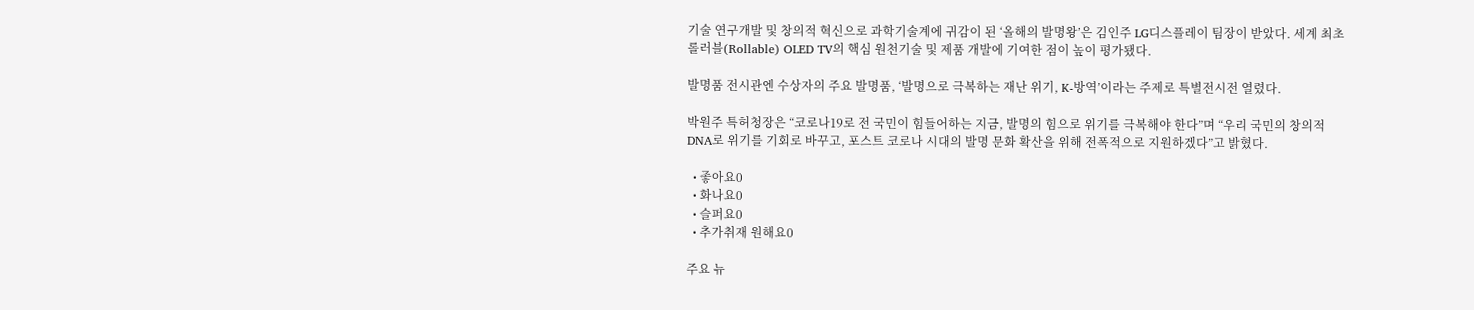기술 연구개발 및 창의적 혁신으로 과학기술계에 귀감이 된 ‘올해의 발명왕’은 김인주 LG디스플레이 팀장이 받았다. 세계 최초 롤러블(Rollable) OLED TV의 핵심 원천기술 및 제품 개발에 기여한 점이 높이 평가됐다.

발명품 전시관엔 수상자의 주요 발명품, ‘발명으로 극복하는 재난 위기, K-방역’이라는 주제로 특별전시전 열렸다.

박원주 특허청장은 “코로나19로 전 국민이 힘들어하는 지금, 발명의 힘으로 위기를 극복해야 한다”며 “우리 국민의 창의적 DNA로 위기를 기회로 바꾸고, 포스트 코로나 시대의 발명 문화 확산을 위해 전폭적으로 지원하겠다”고 밝혔다.

  • 좋아요0
  • 화나요0
  • 슬퍼요0
  • 추가취재 원해요0

주요 뉴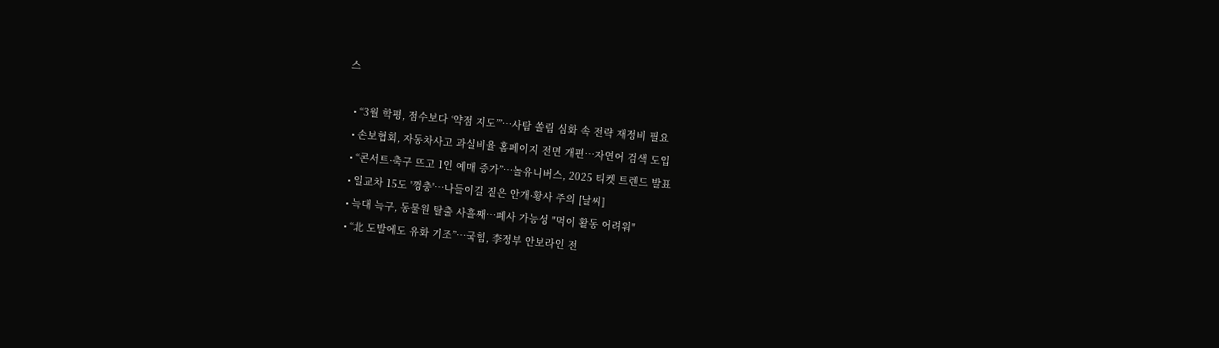스

  • “3월 학평, 점수보다 ‘약점 지도’”…사탐 쏠림 심화 속 전략 재정비 필요
  • 손보협회, 자동차사고 과실비율 홈페이지 전면 개편⋯자연어 검색 도입
  • “콘서트·축구 뜨고 1인 예매 증가”…놀유니버스, 2025 티켓 트렌드 발표
  • 일교차 15도 '껑충'…나들이길 짙은 안개·황사 주의 [날씨]
  • 늑대 늑구, 동물원 탈출 사흘째⋯폐사 가능성 "먹이 활동 어려워"
  • “北 도발에도 유화 기조”…국힘, 李정부 안보라인 전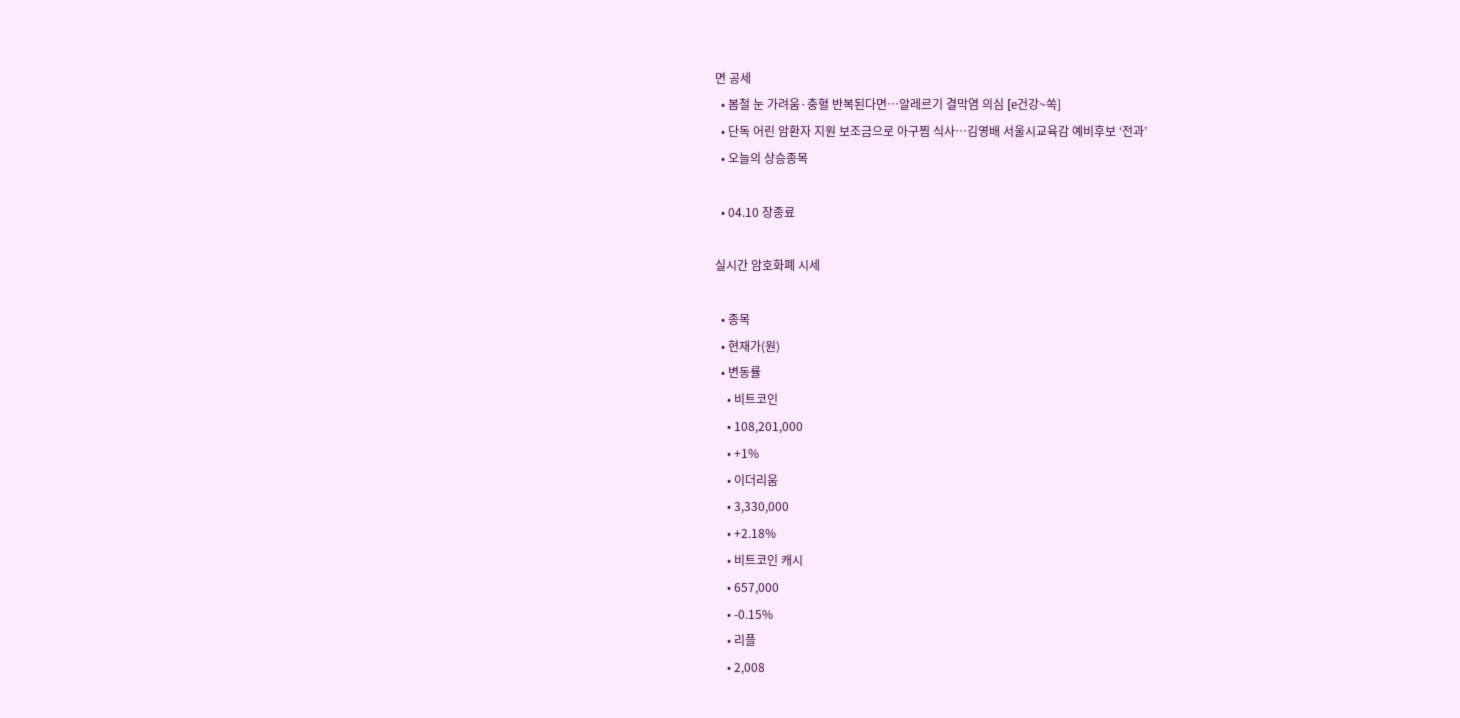면 공세
  • 봄철 눈 가려움·충혈 반복된다면…알레르기 결막염 의심 [e건강~쏙]
  • 단독 어린 암환자 지원 보조금으로 아구찜 식사…김영배 서울시교육감 예비후보 ‘전과’
  • 오늘의 상승종목

  • 04.10 장종료

실시간 암호화폐 시세

  • 종목
  • 현재가(원)
  • 변동률
    • 비트코인
    • 108,201,000
    • +1%
    • 이더리움
    • 3,330,000
    • +2.18%
    • 비트코인 캐시
    • 657,000
    • -0.15%
    • 리플
    • 2,008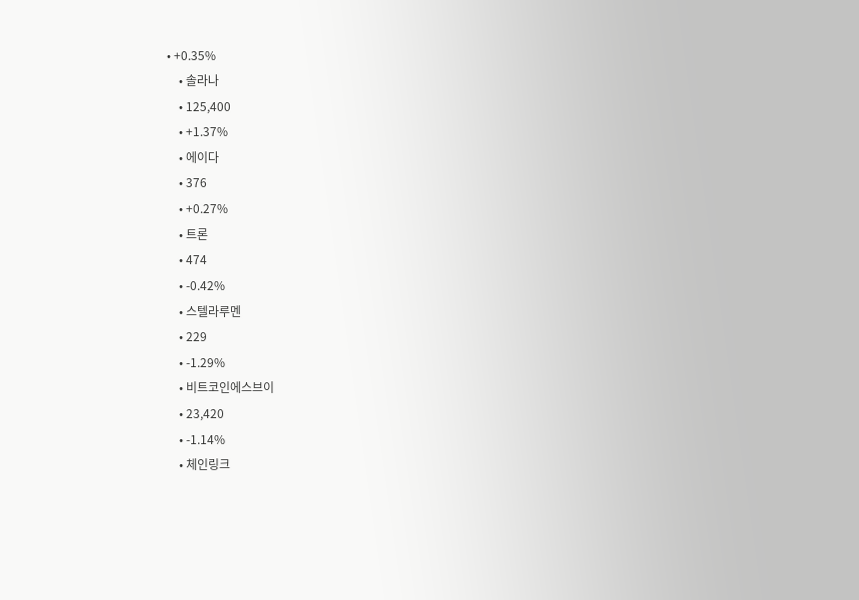• +0.35%
    • 솔라나
    • 125,400
    • +1.37%
    • 에이다
    • 376
    • +0.27%
    • 트론
    • 474
    • -0.42%
    • 스텔라루멘
    • 229
    • -1.29%
    • 비트코인에스브이
    • 23,420
    • -1.14%
    • 체인링크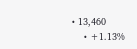• 13,460
    • +1.13%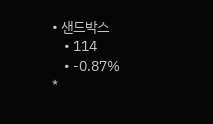• 샌드박스
    • 114
    • -0.87%
*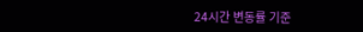24시간 변동률 기준